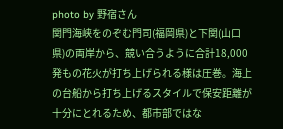photo by 野宿さん
関門海峡をのぞむ門司(福岡県)と下関(山口県)の両岸から、競い合うように合計18,000発もの花火が打ち上げられる様は圧巻。海上の台船から打ち上げるスタイルで保安距離が十分にとれるため、都市部ではな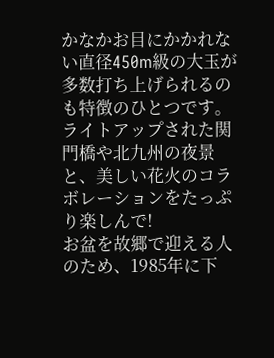かなかお目にかかれない直径450m級の大玉が多数打ち上げられるのも特徴のひとつです。ライトアップされた関門橋や北九州の夜景と、美しい花火のコラボレーションをたっぷり楽しんで!
お盆を故郷で迎える人のため、1985年に下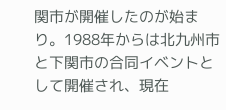関市が開催したのが始まり。1988年からは北九州市と下関市の合同イベントとして開催され、現在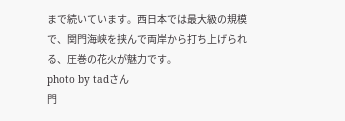まで続いています。西日本では最大級の規模で、関門海峡を挟んで両岸から打ち上げられる、圧巻の花火が魅力です。
photo by tadさん
門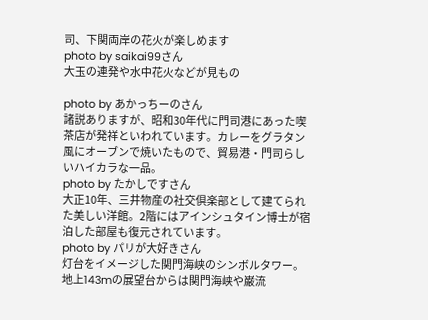司、下関両岸の花火が楽しめます
photo by saikai99さん
大玉の連発や水中花火などが見もの

photo by あかっちーのさん
諸説ありますが、昭和30年代に門司港にあった喫茶店が発祥といわれています。カレーをグラタン風にオーブンで焼いたもので、貿易港・門司らしいハイカラな一品。
photo by たかしですさん
大正10年、三井物産の社交倶楽部として建てられた美しい洋館。2階にはアインシュタイン博士が宿泊した部屋も復元されています。
photo by パリが大好きさん
灯台をイメージした関門海峡のシンボルタワー。地上143mの展望台からは関門海峡や巌流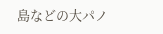島などの大パノ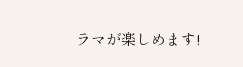ラマが楽しめます!